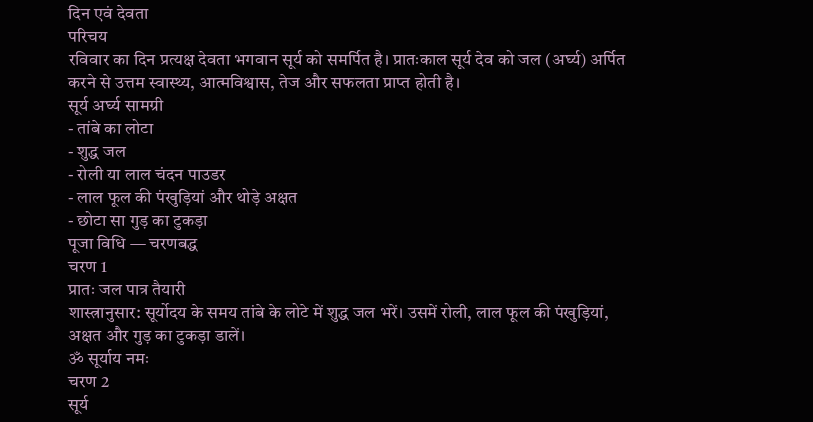दिन एवं देवता
परिचय
रविवार का दिन प्रत्यक्ष देवता भगवान सूर्य को समर्पित है। प्रातःकाल सूर्य देव को जल (अर्घ्य) अर्पित करने से उत्तम स्वास्थ्य, आत्मविश्वास, तेज और सफलता प्राप्त होती है।
सूर्य अर्घ्य सामग्री
- तांबे का लोटा
- शुद्ध जल
- रोली या लाल चंदन पाउडर
- लाल फूल की पंखुड़ियां और थोड़े अक्षत
- छोटा सा गुड़ का टुकड़ा
पूजा विधि — चरणबद्ध
चरण 1
प्रातः जल पात्र तैयारी
शास्त्रानुसार: सूर्योदय के समय तांबे के लोटे में शुद्ध जल भरें। उसमें रोली, लाल फूल की पंखुड़ियां, अक्षत और गुड़ का टुकड़ा डालें।
ॐ सूर्याय नमः
चरण 2
सूर्य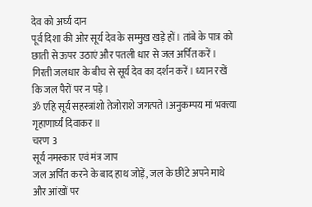देव को अर्घ्य दान
पूर्व दिशा की ओर सूर्य देव के सम्मुख खड़े हों। तांबे के पात्र को छाती से ऊपर उठाएं और पतली धार से जल अर्पित करें। गिरती जलधार के बीच से सूर्य देव का दर्शन करें। ध्यान रखें कि जल पैरों पर न पड़े।
ॐ एहि सूर्य सहस्त्रांशो तेजोराशे जगत्पते ।अनुकम्पय मां भक्त्या गृहाणार्घ्यं दिवाकर ॥
चरण 3
सूर्य नमस्कार एवं मंत्र जाप
जल अर्पित करने के बाद हाथ जोड़ें, जल के छींटे अपने माथे और आंखों पर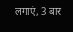लगाएं, 3 बार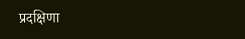प्रदक्षिणा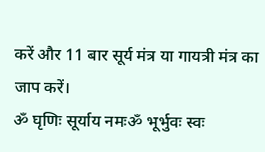करें और 11 बार सूर्य मंत्र या गायत्री मंत्र का जाप करें।
ॐ घृणिः सूर्याय नमःॐ भूर्भुवः स्वः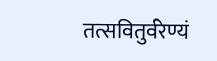तत्सवितुर्वरेण्यं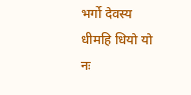भर्गो देवस्य धीमहि धियो यो नः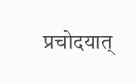प्रचोदयात्